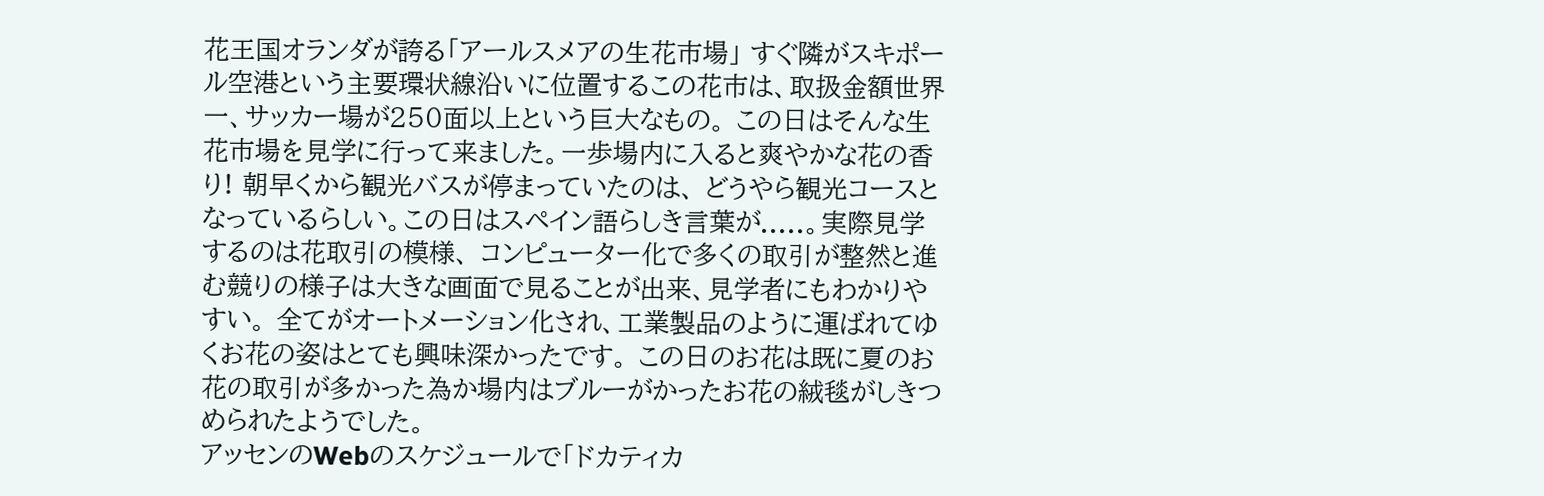花王国オランダが誇る「アールスメアの生花市場」 すぐ隣がスキポール空港という主要環状線沿いに位置するこの花市は、取扱金額世界一、サッカー場が250面以上という巨大なもの。 この日はそんな生花市場を見学に行って来ました。一歩場内に入ると爽やかな花の香り! 朝早くから観光バスが停まっていたのは、 どうやら観光コースとなっているらしい。この日はスペイン語らしき言葉が.....。実際見学するのは花取引の模様、 コンピューター化で多くの取引が整然と進む競りの様子は大きな画面で見ることが出来、見学者にもわかりやすい。 全てがオートメーション化され、工業製品のように運ばれてゆくお花の姿はとても興味深かったです。 この日のお花は既に夏のお花の取引が多かった為か場内はブルーがかったお花の絨毯がしきつめられたようでした。
アッセンのWebのスケジュールで「ドカティカ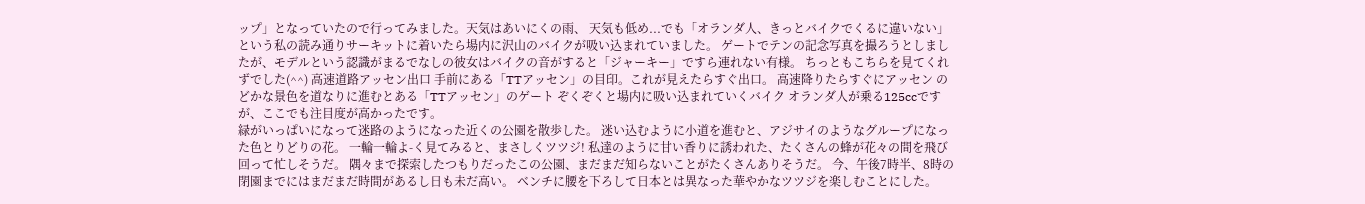ップ」となっていたので行ってみました。天気はあいにくの雨、 天気も低め...でも「オランダ人、きっとバイクでくるに違いない」 という私の読み通りサーキットに着いたら場内に沢山のバイクが吸い込まれていました。 ゲートでテンの記念写真を撮ろうとしましたが、モデルという認識がまるでなしの彼女はバイクの音がすると「ジャーキー」ですら連れない有様。 ちっともこちらを見てくれずでした(^^) 高速道路アッセン出口 手前にある「TTアッセン」の目印。これが見えたらすぐ出口。 高速降りたらすぐにアッセン のどかな景色を道なりに進むとある「TTアッセン」のゲート ぞくぞくと場内に吸い込まれていくバイク オランダ人が乗る125ccですが、ここでも注目度が高かったです。
緑がいっぱいになって迷路のようになった近くの公園を散歩した。 迷い込むように小道を進むと、アジサイのようなグループになった色とりどりの花。 一輪一輪よ-く見てみると、まさしくツツジ! 私達のように甘い香りに誘われた、たくさんの蜂が花々の間を飛び回って忙しそうだ。 隅々まで探索したつもりだったこの公園、まだまだ知らないことがたくさんありそうだ。 今、午後7時半、8時の閉園までにはまだまだ時間があるし日も未だ高い。 ベンチに腰を下ろして日本とは異なった華やかなツツジを楽しむことにした。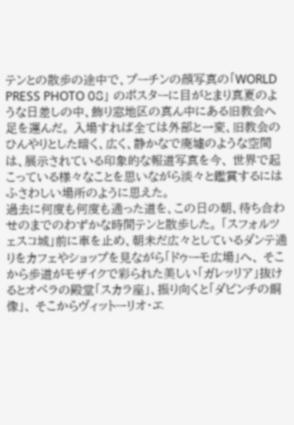テンとの散歩の途中で、プーチンの顔写真の「WORLD PRESS PHOTO 08」 のポスターに目がとまり真夏のような日差しの中、飾り窓地区の真ん中にある旧教会へ足を運んだ。 入場すれば全ては外部と一変、旧教会のひんやりとした暗く、広く、静かなで廃墟のような空間は、展示されている印象的な報道写真を今、 世界で起こっている様々なことを思いながら淡々と鑑賞するにはふさわしい場所のように思えた。
過去に何度も何度も通った道を、この日の朝、待ち合わせのまでのわずかな時間テンと散歩した。 「スフォルツェスコ城」前に車を止め、朝未だ広々としているダンテ通りをカフェやショップを見ながら「ドゥーモ広場」へ、 そこから歩道がモザイクで彩られた美しい「ガレッリア」抜けるとオペラの殿堂「スカラ座」、振り向くと「ダビンチの銅像」、 そこからヴィットーリオ・エ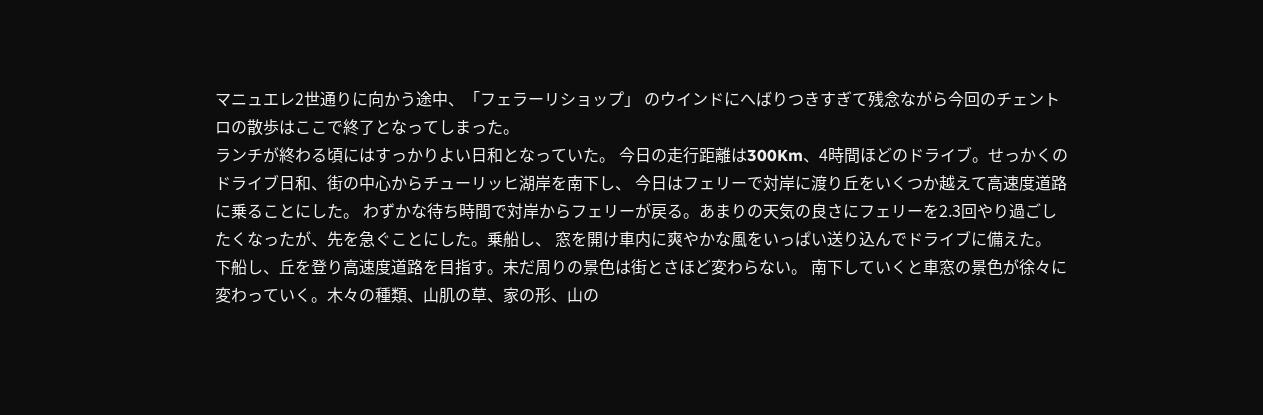マニュエレ2世通りに向かう途中、「フェラーリショップ」 のウインドにへばりつきすぎて残念ながら今回のチェントロの散歩はここで終了となってしまった。
ランチが終わる頃にはすっかりよい日和となっていた。 今日の走行距離は300Km、4時間ほどのドライブ。せっかくのドライブ日和、街の中心からチューリッヒ湖岸を南下し、 今日はフェリーで対岸に渡り丘をいくつか越えて高速度道路に乗ることにした。 わずかな待ち時間で対岸からフェリーが戻る。あまりの天気の良さにフェリーを2.3回やり過ごしたくなったが、先を急ぐことにした。乗船し、 窓を開け車内に爽やかな風をいっぱい送り込んでドライブに備えた。 下船し、丘を登り高速度道路を目指す。未だ周りの景色は街とさほど変わらない。 南下していくと車窓の景色が徐々に変わっていく。木々の種類、山肌の草、家の形、山の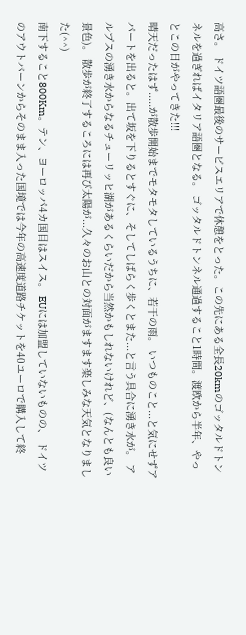高さ。 ドイツ語圏最後のサービスエリアで休憩をとった。この先にある全長20kmのゴッタルドトンネルを過ぎればイタリア語圏となる。 ゴッタルドトンネル通過すること1時間。渡欧から半年、やっとこの日がやってきた!!!
晴天だったはず.....が散歩開始までモタモタしているうちに、若干の雨。 いつものこと...と気にせずアパートを出ると。出て坂を下りるとすぐに、そしてしばらく歩くとまた...と言う具合に湧き水が。 アルプスの湧き水からなるチューリッヒ湖があるくらいだから当然かもしれないけれど、(なんとも良い景色)。 散歩が終了するころには再び太陽が...久々のお山との対面がますます楽しみな天気となりました(^^)
南下すること800Km。テン、ヨーロッパ4カ国目はスイス。 EUには加盟していないものの、 ドイツのアウトバーンからそのまま入った国境では今年の高速度道路チケットを40ユーロで購入して終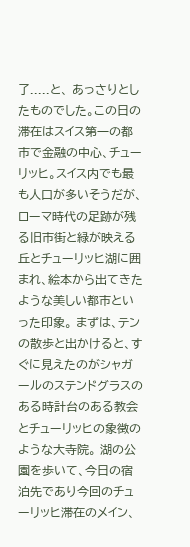了.....と、 あっさりとしたものでした。この日の滞在はスイス第一の都市で金融の中心、チューリッヒ。スイス内でも最も人口が多いそうだが、 ローマ時代の足跡が残る旧市街と緑が映える丘とチューリッヒ湖に囲まれ、絵本から出てきたような美しい都市といった印象。 まずは、テンの散歩と出かけると、すぐに見えたのがシャガールのステンドグラスのある時計台のある教会とチューリッヒの象徴のような大寺院。 湖の公園を歩いて、今日の宿泊先であり今回のチューリッヒ滞在のメイン、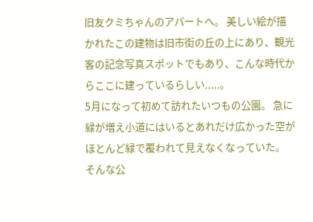旧友クミちゃんのアパートへ。 美しい絵が描かれたこの建物は旧市街の丘の上にあり、観光客の記念写真スポットでもあり、こんな時代からここに建っているらしい.....。
5月になって初めて訪れたいつもの公園。 急に緑が増え小道にはいるとあれだけ広かった空がほとんど緑で覆われて見えなくなっていた。 そんな公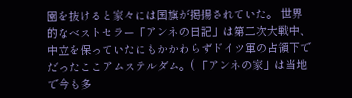園を抜けると家々には国旗が掲揚されていた。 世界的なベストセラー「アンネの日記」は第二次大戦中、中立を保っていたにもかかわらずドイツ軍の占領下でだったここアムステルダム。( 「アンネの家」は当地で今も多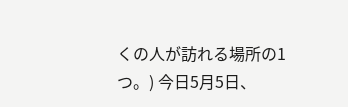くの人が訪れる場所の1つ。) 今日5月5日、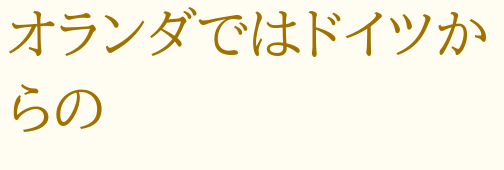オランダではドイツからの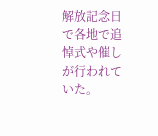解放記念日で各地で追悼式や催しが行われていた。